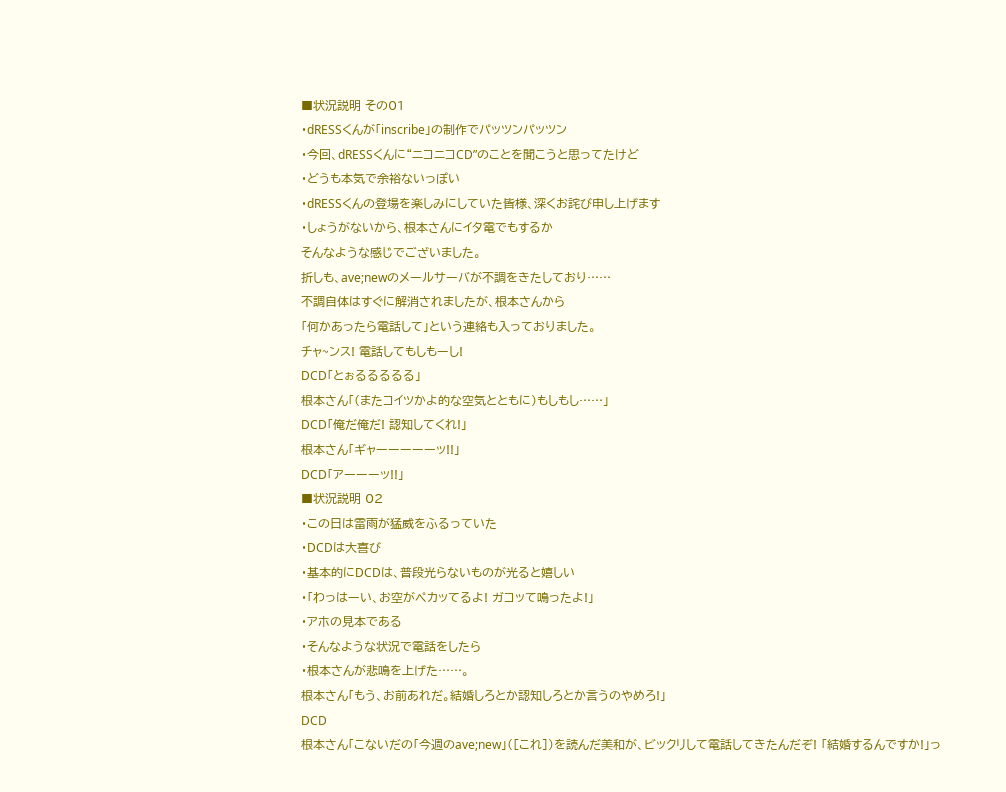■状況説明 その01
・dRESSくんが「inscribe」の制作でパッツンパッツン
・今回、dRESSくんに“ニコニコCD”のことを聞こうと思ってたけど
・どうも本気で余裕ないっぽい
・dRESSくんの登場を楽しみにしていた皆様、深くお詫び申し上げます
・しょうがないから、根本さんにイタ電でもするか
そんなような感じでございました。
折しも、ave;newのメールサーバが不調をきたしており……
不調自体はすぐに解消されましたが、根本さんから
「何かあったら電話して」という連絡も入っておりました。
チャ~ンス! 電話してもしもーし!
DCD「とぉるるるるる」
根本さん「(またコイツかよ的な空気とともに)もしもし……」
DCD「俺だ俺だ! 認知してくれ!」
根本さん「ギャーーーーーッ!!」
DCD「アーーーッ!!」
■状況説明 02
・この日は雷雨が猛威をふるっていた
・DCDは大喜び
・基本的にDCDは、普段光らないものが光ると嬉しい
・「わっはーい、お空がペカッてるよ! ガコッて鳴ったよ!」
・アホの見本である
・そんなような状況で電話をしたら
・根本さんが悲鳴を上げた……。
根本さん「もう、お前あれだ。結婚しろとか認知しろとか言うのやめろ!」
DCD
根本さん「こないだの「今週のave;new」([これ])を読んだ美和が、ビックリして電話してきたんだぞ! 「結婚するんですか!」っ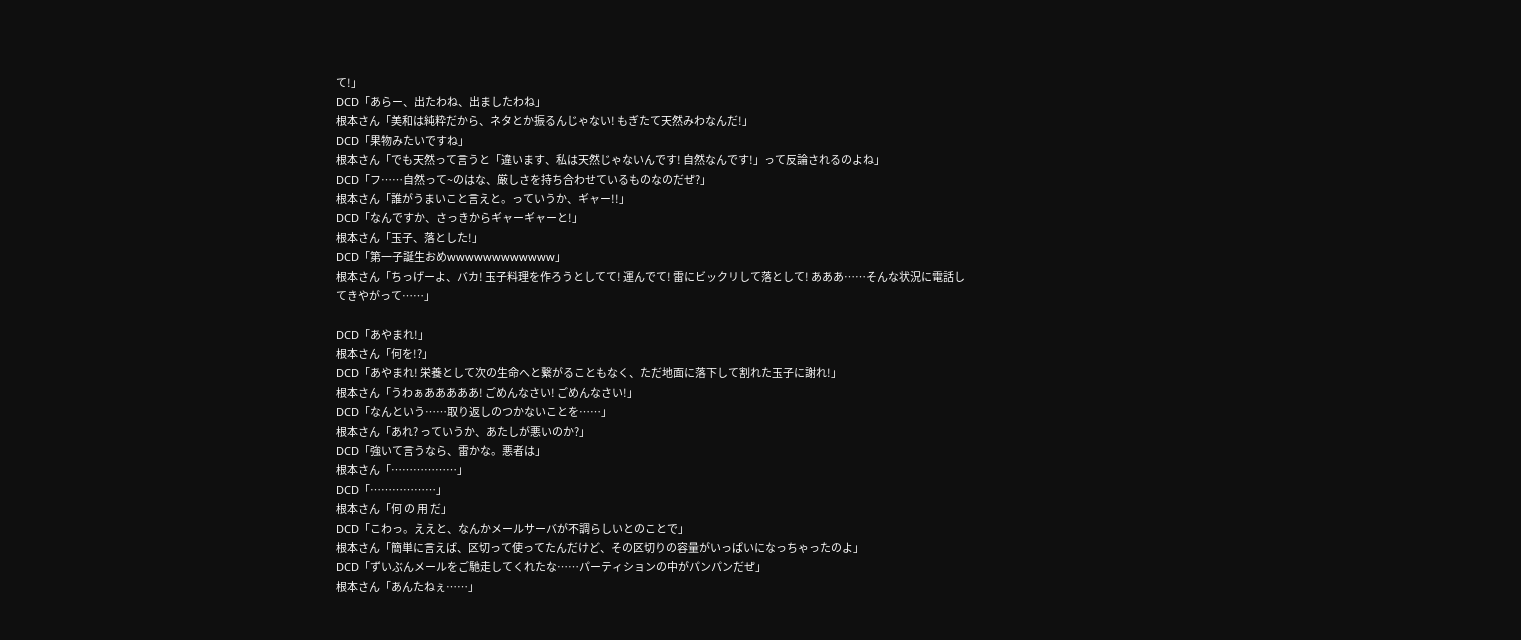て!」
DCD「あらー、出たわね、出ましたわね」
根本さん「美和は純粋だから、ネタとか振るんじゃない! もぎたて天然みわなんだ!」
DCD「果物みたいですね」
根本さん「でも天然って言うと「違います、私は天然じゃないんです! 自然なんです!」って反論されるのよね」
DCD「フ……自然って~のはな、厳しさを持ち合わせているものなのだぜ?」
根本さん「誰がうまいこと言えと。っていうか、ギャー!!」
DCD「なんですか、さっきからギャーギャーと!」
根本さん「玉子、落とした!」
DCD「第一子誕生おめwwwwwwwwwwww」
根本さん「ちっげーよ、バカ! 玉子料理を作ろうとしてて! 運んでて! 雷にビックリして落として! あああ……そんな状況に電話してきやがって……」

DCD「あやまれ!」
根本さん「何を!?」
DCD「あやまれ! 栄養として次の生命へと繋がることもなく、ただ地面に落下して割れた玉子に謝れ!」
根本さん「うわぁあああああ! ごめんなさい! ごめんなさい!」
DCD「なんという……取り返しのつかないことを……」
根本さん「あれ? っていうか、あたしが悪いのか?」
DCD「強いて言うなら、雷かな。悪者は」
根本さん「………………」
DCD「………………」
根本さん「何 の 用 だ」
DCD「こわっ。ええと、なんかメールサーバが不調らしいとのことで」
根本さん「簡単に言えば、区切って使ってたんだけど、その区切りの容量がいっぱいになっちゃったのよ」
DCD「ずいぶんメールをご馳走してくれたな……パーティションの中がパンパンだぜ」
根本さん「あんたねぇ……」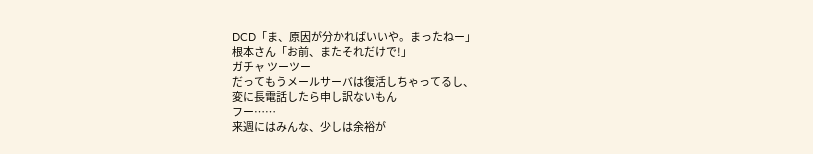DCD「ま、原因が分かればいいや。まったねー」
根本さん「お前、またそれだけで!」
ガチャ ツーツー
だってもうメールサーバは復活しちゃってるし、
変に長電話したら申し訳ないもん
フー……
来週にはみんな、少しは余裕が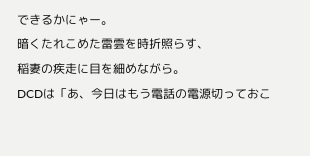できるかにゃー。
暗くたれこめた雷雲を時折照らす、
稲妻の疾走に目を細めながら。
DCDは「あ、今日はもう電話の電源切っておこ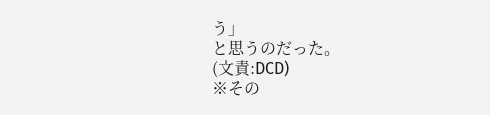う」
と思うのだった。
(文責:DCD)
※その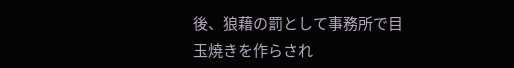後、狼藉の罰として事務所で目玉焼きを作らされ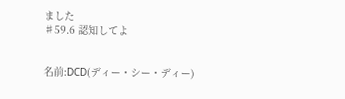ました
♯59.6 認知してよ


名前:DCD(ディー・シー・ディー)